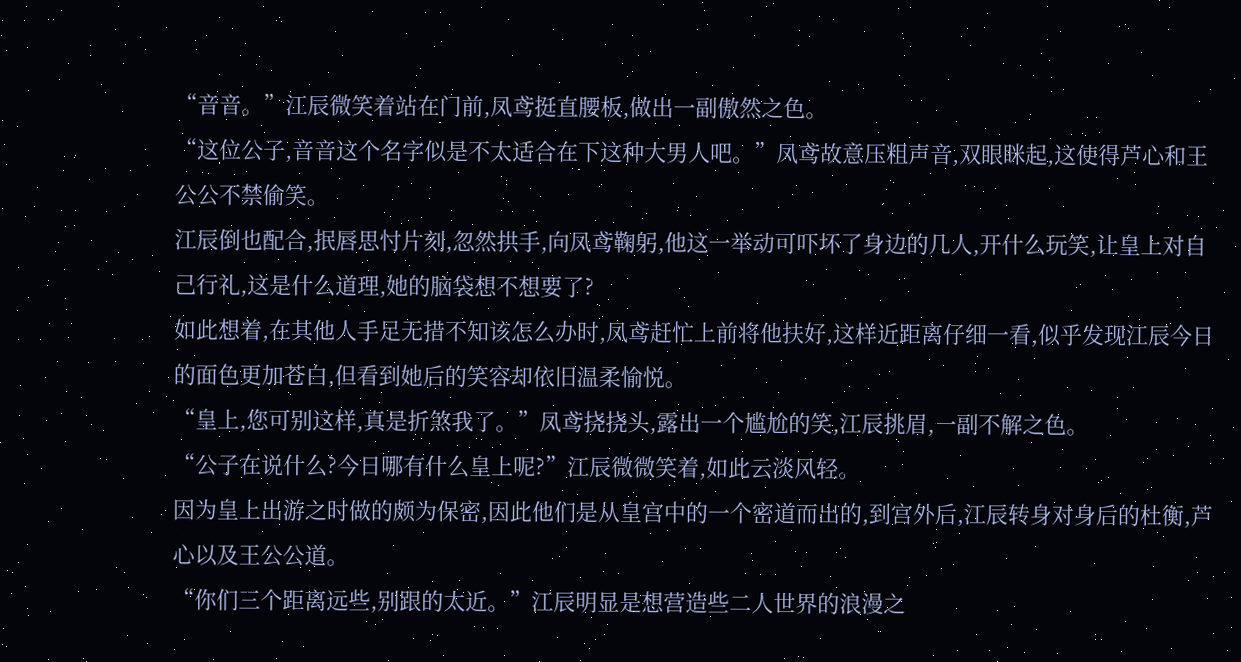“音音。”江辰微笑着站在门前,凤鸢挺直腰板,做出一副傲然之色。
“这位公子,音音这个名字似是不太适合在下这种大男人吧。”凤鸢故意压粗声音,双眼眯起,这使得芦心和王公公不禁偷笑。
江辰倒也配合,抿唇思忖片刻,忽然拱手,向凤鸢鞠躬,他这一举动可吓坏了身边的几人,开什么玩笑,让皇上对自己行礼,这是什么道理,她的脑袋想不想要了?
如此想着,在其他人手足无措不知该怎么办时,凤鸢赶忙上前将他扶好,这样近距离仔细一看,似乎发现江辰今日的面色更加苍白,但看到她后的笑容却依旧温柔愉悦。
“皇上,您可别这样,真是折煞我了。”凤鸢挠挠头,露出一个尴尬的笑,江辰挑眉,一副不解之色。
“公子在说什么?今日哪有什么皇上呢?”江辰微微笑着,如此云淡风轻。
因为皇上出游之时做的颇为保密,因此他们是从皇宫中的一个密道而出的,到宫外后,江辰转身对身后的杜衡,芦心以及王公公道。
“你们三个距离远些,别跟的太近。”江辰明显是想营造些二人世界的浪漫之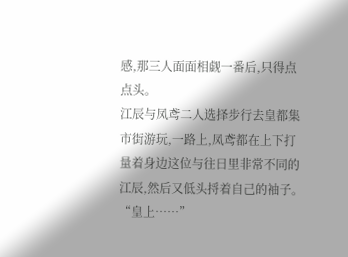感,那三人面面相觑一番后,只得点点头。
江辰与凤鸢二人选择步行去皇都集市街游玩,一路上,凤鸢都在上下打量着身边这位与往日里非常不同的江辰,然后又低头捋着自己的袖子。
“皇上……”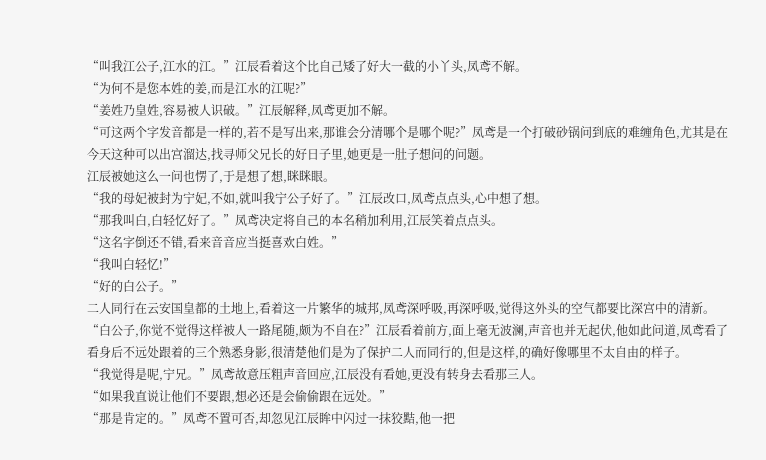“叫我江公子,江水的江。”江辰看着这个比自己矮了好大一截的小丫头,凤鸢不解。
“为何不是您本姓的姜,而是江水的江呢?”
“姜姓乃皇姓,容易被人识破。”江辰解释,凤鸢更加不解。
“可这两个字发音都是一样的,若不是写出来,那谁会分清哪个是哪个呢?”凤鸢是一个打破砂锅问到底的难缠角色,尤其是在今天这种可以出宫溜达,找寻师父兄长的好日子里,她更是一肚子想问的问题。
江辰被她这么一问也愣了,于是想了想,眯眯眼。
“我的母妃被封为宁妃,不如,就叫我宁公子好了。”江辰改口,凤鸢点点头,心中想了想。
“那我叫白,白轻忆好了。”凤鸢决定将自己的本名稍加利用,江辰笑着点点头。
“这名字倒还不错,看来音音应当挺喜欢白姓。”
“我叫白轻忆!”
“好的白公子。”
二人同行在云安国皇都的土地上,看着这一片繁华的城邦,凤鸢深呼吸,再深呼吸,觉得这外头的空气都要比深宫中的清新。
“白公子,你觉不觉得这样被人一路尾随,颇为不自在?”江辰看着前方,面上毫无波澜,声音也并无起伏,他如此问道,凤鸢看了看身后不远处跟着的三个熟悉身影,很清楚他们是为了保护二人而同行的,但是这样,的确好像哪里不太自由的样子。
“我觉得是呢,宁兄。”凤鸢故意压粗声音回应,江辰没有看她,更没有转身去看那三人。
“如果我直说让他们不要跟,想必还是会偷偷跟在远处。”
“那是肯定的。”凤鸢不置可否,却忽见江辰眸中闪过一抹狡黠,他一把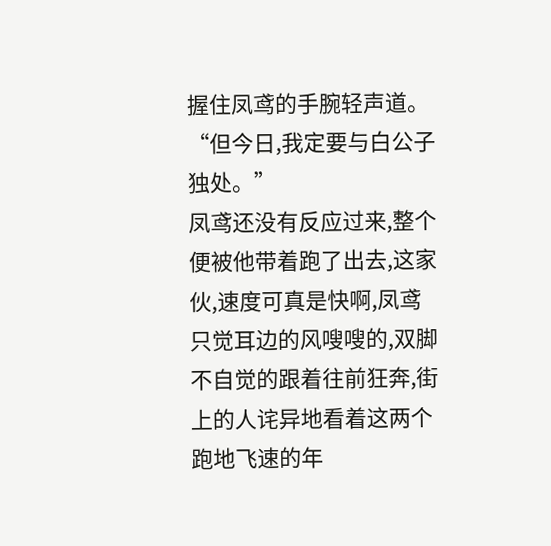握住凤鸢的手腕轻声道。
“但今日,我定要与白公子独处。”
凤鸢还没有反应过来,整个便被他带着跑了出去,这家伙,速度可真是快啊,凤鸢只觉耳边的风嗖嗖的,双脚不自觉的跟着往前狂奔,街上的人诧异地看着这两个跑地飞速的年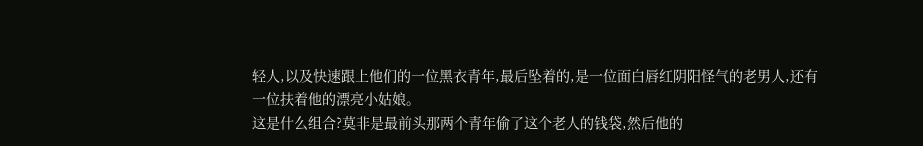轻人,以及快速跟上他们的一位黑衣青年,最后坠着的,是一位面白唇红阴阳怪气的老男人,还有一位扶着他的漂亮小姑娘。
这是什么组合?莫非是最前头那两个青年偷了这个老人的钱袋,然后他的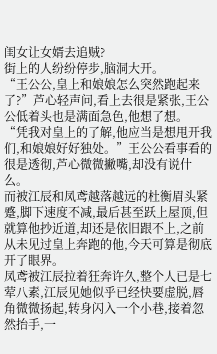闺女让女婿去追贼?
街上的人纷纷停步,脑洞大开。
“王公公,皇上和娘娘怎么突然跑起来了?”芦心轻声问,看上去很是紧张,王公公低着头也是满面急色,他想了想。
“凭我对皇上的了解,他应当是想甩开我们,和娘娘好好独处。”王公公看事看的很是透彻,芦心微微撇嘴,却没有说什么。
而被江辰和凤鸢越落越远的杜衡眉头紧蹙,脚下速度不减,最后甚至跃上屋顶,但就算他抄近道,却还是依旧跟不上,之前从未见过皇上奔跑的他,今天可算是彻底开了眼界。
凤鸢被江辰拉着狂奔许久,整个人已是七荤八素,江辰见她似乎已经快要虚脱,唇角微微扬起,转身闪入一个小巷,接着忽然抬手,一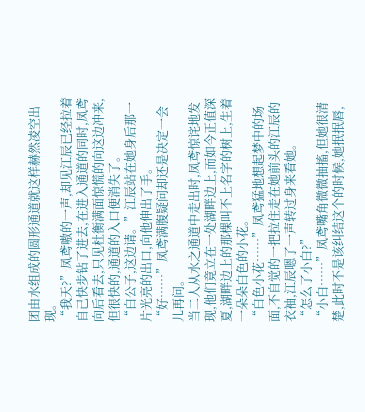团由水组成的圆形通道就这样赫然凌空出现。
“我天?”凤鸢嗷的一声,却见江辰已经拉着自己快步钻了进去,在进入通道的同时,凤鸢向后看去,只见杜衡满面惊慌的向这边冲来,但很快的,通道的入口便消失了。
“白公子,这边请。”江辰站在她身后那一片光亮的出口,向他伸出了手。
“好……”凤鸢满腹疑问却还是决定一会儿再问。
当二人从水之通道中走出时,凤鸢惊诧地发现,他们竟立在一处湖畔边上,而如今正值深夏,湖畔边上的那棵叫不上名字的树上,生着一朵朵白色的小花。
“白色小花……”凤鸢猛地想起梦中的场面,不自觉的一把拉住走在她前头的江辰的衣袖,江辰嗯了一声转过身来看她。
“怎么了小白?”
“小白……”凤鸢嘴角微微抽搐,但她很清楚,此时不是该纠结这个的时候,她抿抿唇,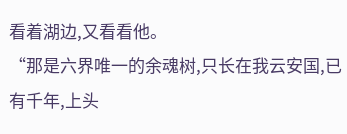看着湖边,又看看他。
“那是六界唯一的余魂树,只长在我云安国,已有千年,上头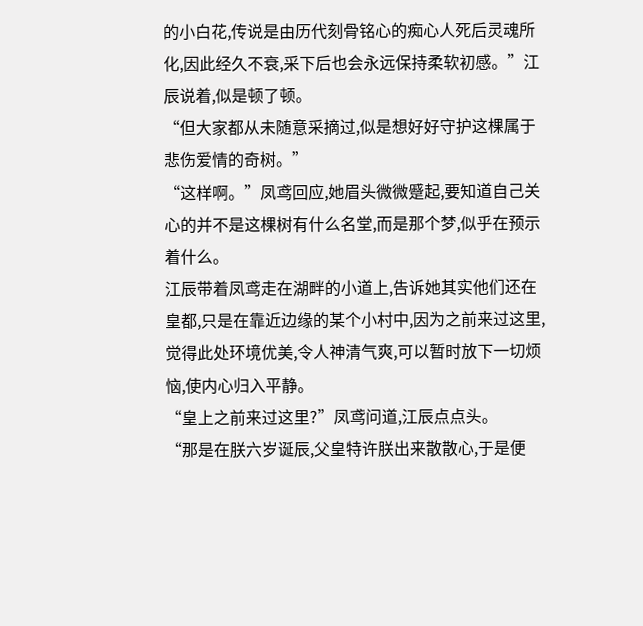的小白花,传说是由历代刻骨铭心的痴心人死后灵魂所化,因此经久不衰,采下后也会永远保持柔软初感。”江辰说着,似是顿了顿。
“但大家都从未随意采摘过,似是想好好守护这棵属于悲伤爱情的奇树。”
“这样啊。”凤鸢回应,她眉头微微蹙起,要知道自己关心的并不是这棵树有什么名堂,而是那个梦,似乎在预示着什么。
江辰带着凤鸢走在湖畔的小道上,告诉她其实他们还在皇都,只是在靠近边缘的某个小村中,因为之前来过这里,觉得此处环境优美,令人神清气爽,可以暂时放下一切烦恼,使内心归入平静。
“皇上之前来过这里?”凤鸢问道,江辰点点头。
“那是在朕六岁诞辰,父皇特许朕出来散散心,于是便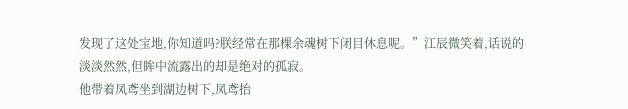发现了这处宝地,你知道吗?朕经常在那棵余魂树下闭目休息呢。”江辰微笑着,话说的淡淡然然,但眸中流露出的却是绝对的孤寂。
他带着凤鸢坐到湖边树下,凤鸢抬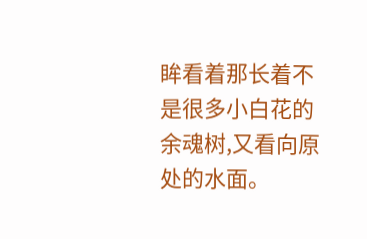眸看着那长着不是很多小白花的余魂树,又看向原处的水面。